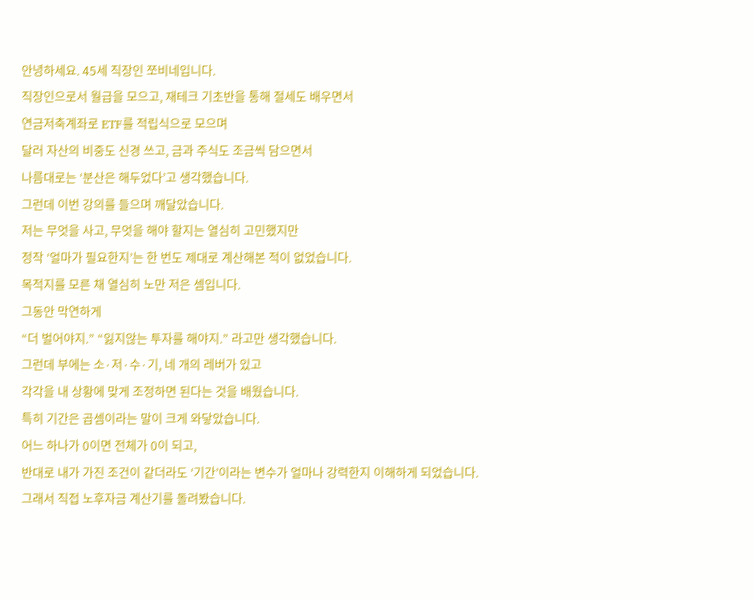안녕하세요. 45세 직장인 쪼비네입니다.
직장인으로서 월급을 모으고, 재테크 기초반을 통해 절세도 배우면서
연금저축계좌로 ETF를 적립식으로 모으며
달러 자산의 비중도 신경 쓰고, 금과 주식도 조금씩 담으면서
나름대로는 ‘분산은 해두었다’고 생각했습니다.
그런데 이번 강의를 들으며 깨달았습니다.
저는 무엇을 사고, 무엇을 해야 할지는 열심히 고민했지만
정작 ‘얼마가 필요한지’는 한 번도 제대로 계산해본 적이 없었습니다.
목적지를 모른 채 열심히 노만 저은 셈입니다.
그동안 막연하게
“더 벌어야지.” “잃지않는 투자를 해야지.” 라고만 생각했습니다.
그런데 부에는 소·저·수·기, 네 개의 레버가 있고
각각을 내 상황에 맞게 조정하면 된다는 것을 배웠습니다.
특히 기간은 곱셈이라는 말이 크게 와닿았습니다.
어느 하나가 0이면 전체가 0이 되고,
반대로 내가 가진 조건이 같더라도 ‘기간’이라는 변수가 얼마나 강력한지 이해하게 되었습니다.
그래서 직접 노후자금 계산기를 돌려봤습니다.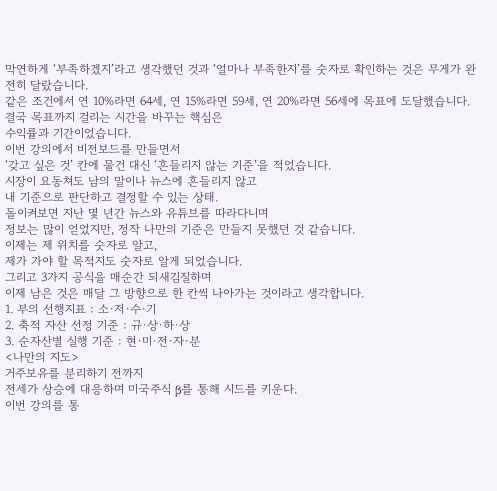막연하게 ‘부족하겠지’라고 생각했던 것과 ‘얼마나 부족한지’를 숫자로 확인하는 것은 무게가 완전히 달랐습니다.
같은 조건에서 연 10%라면 64세, 연 15%라면 59세, 연 20%라면 56세에 목표에 도달했습니다.
결국 목표까지 걸리는 시간을 바꾸는 핵심은
수익률과 기간이었습니다.
이번 강의에서 비전보드를 만들면서
‘갖고 싶은 것’ 칸에 물건 대신 ‘흔들리지 않는 기준’을 적었습니다.
시장이 요동쳐도 남의 말이나 뉴스에 흔들리지 않고
내 기준으로 판단하고 결정할 수 있는 상태.
돌이켜보면 지난 몇 년간 뉴스와 유튜브를 따라다니며
정보는 많이 얻었지만, 정작 나만의 기준은 만들지 못했던 것 같습니다.
이제는 제 위치를 숫자로 알고,
제가 가야 할 목적지도 숫자로 알게 되었습니다.
그리고 3가지 공식을 매순간 되새김질하며
이제 남은 것은 매달 그 방향으로 한 칸씩 나아가는 것이라고 생각합니다.
1. 부의 선행지표 : 소·저·수·기
2. 축적 자산 선정 기준 : 규·상·하·상
3. 순자산별 실행 기준 : 현·미·전·자·분
<나만의 지도>
거주보유를 분리하기 전까지
전세가 상승에 대응하며 미국주식 β를 통해 시드를 키운다.
이번 강의를 통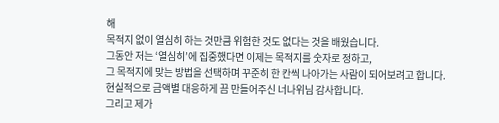해
목적지 없이 열심히 하는 것만큼 위험한 것도 없다는 것을 배웠습니다.
그동안 저는 ‘열심히’에 집중했다면 이제는 목적지를 숫자로 정하고,
그 목적지에 맞는 방법을 선택하며 꾸준히 한 칸씩 나아가는 사람이 되어보려고 합니다.
현실적으로 금액별 대응하게 끔 만들어주신 너나위님 감사합니다.
그리고 제가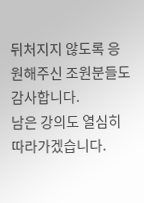뒤처지지 않도록 응원해주신 조원분들도 감사합니다.
남은 강의도 열심히 따라가겠습니다.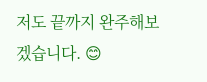저도 끝까지 완주해보겠습니다. 😊